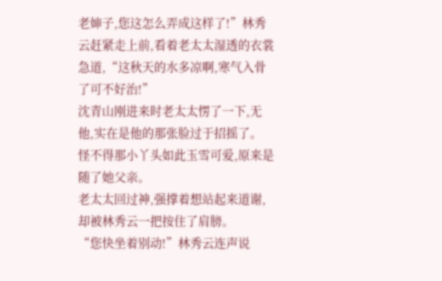老婶子,您这怎么弄成这样了!”林秀云赶紧走上前,看着老太太湿透的衣裳急道,“这秋天的水多凉啊,寒气入骨了可不好治!”
沈青山刚进来时老太太愣了一下,无他,实在是他的那张脸过于招摇了。
怪不得那小丫头如此玉雪可爱,原来是随了她父亲。
老太太回过神,强撑着想站起来道谢,却被林秀云一把按住了肩膀。
“您快坐着别动!”林秀云连声说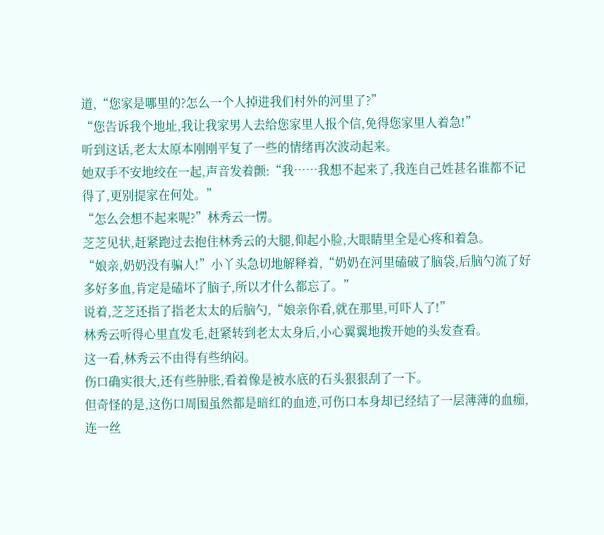道,“您家是哪里的?怎么一个人掉进我们村外的河里了?”
“您告诉我个地址,我让我家男人去给您家里人报个信,免得您家里人着急!”
听到这话,老太太原本刚刚平复了一些的情绪再次波动起来。
她双手不安地绞在一起,声音发着颤:“我……我想不起来了,我连自己姓甚名谁都不记得了,更别提家在何处。”
“怎么会想不起来呢?”林秀云一愣。
芝芝见状,赶紧跑过去抱住林秀云的大腿,仰起小脸,大眼睛里全是心疼和着急。
“娘亲,奶奶没有骗人!”小丫头急切地解释着,“奶奶在河里磕破了脑袋,后脑勺流了好多好多血,肯定是磕坏了脑子,所以才什么都忘了。”
说着,芝芝还指了指老太太的后脑勺,“娘亲你看,就在那里,可吓人了!”
林秀云听得心里直发毛,赶紧转到老太太身后,小心翼翼地拨开她的头发查看。
这一看,林秀云不由得有些纳闷。
伤口确实很大,还有些肿胀,看着像是被水底的石头狠狠刮了一下。
但奇怪的是,这伤口周围虽然都是暗红的血迹,可伤口本身却已经结了一层薄薄的血痂,连一丝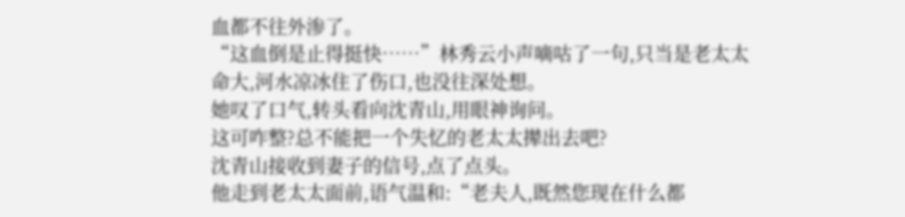血都不往外渗了。
“这血倒是止得挺快……”林秀云小声嘀咕了一句,只当是老太太命大,河水凉冰住了伤口,也没往深处想。
她叹了口气,转头看向沈青山,用眼神询问。
这可咋整?总不能把一个失忆的老太太撵出去吧?
沈青山接收到妻子的信号,点了点头。
他走到老太太面前,语气温和:“老夫人,既然您现在什么都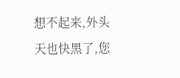想不起来,外头天也快黑了,您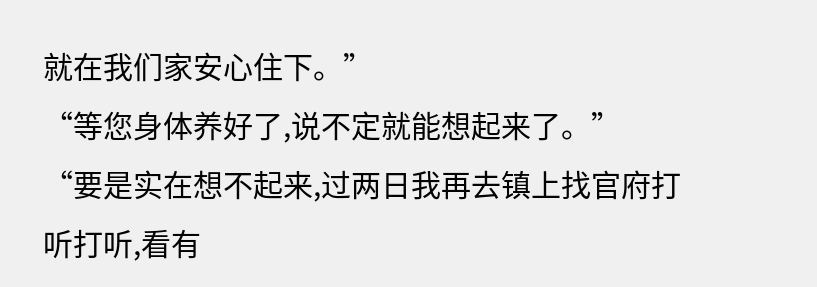就在我们家安心住下。”
“等您身体养好了,说不定就能想起来了。”
“要是实在想不起来,过两日我再去镇上找官府打听打听,看有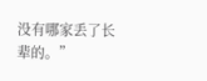没有哪家丢了长辈的。”